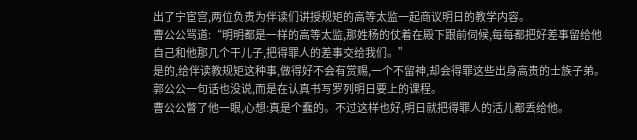出了宁宦宫,两位负责为伴读们讲授规矩的高等太监一起商议明日的教学内容。
曹公公骂道:“明明都是一样的高等太监,那姓杨的仗着在殿下跟前伺候,每每都把好差事留给他自己和他那几个干儿子,把得罪人的差事交给我们。”
是的,给伴读教规矩这种事,做得好不会有赏赐,一个不留神,却会得罪这些出身高贵的士族子弟。
郭公公一句话也没说,而是在认真书写罗列明日要上的课程。
曹公公瞥了他一眼,心想:真是个蠢的。不过这样也好,明日就把得罪人的活儿都丢给他。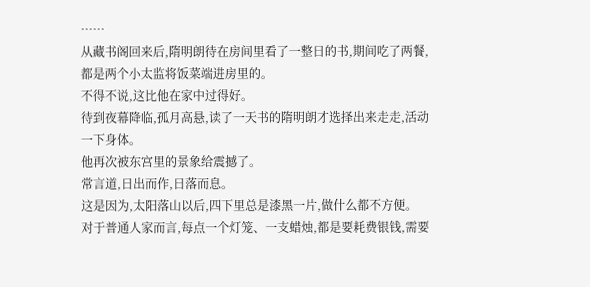……
从藏书阁回来后,隋明朗待在房间里看了一整日的书,期间吃了两餐,都是两个小太监将饭菜端进房里的。
不得不说,这比他在家中过得好。
待到夜幕降临,孤月高悬,读了一天书的隋明朗才选择出来走走,活动一下身体。
他再次被东宫里的景象给震撼了。
常言道,日出而作,日落而息。
这是因为,太阳落山以后,四下里总是漆黑一片,做什么都不方便。
对于普通人家而言,每点一个灯笼、一支蜡烛,都是要耗费银钱,需要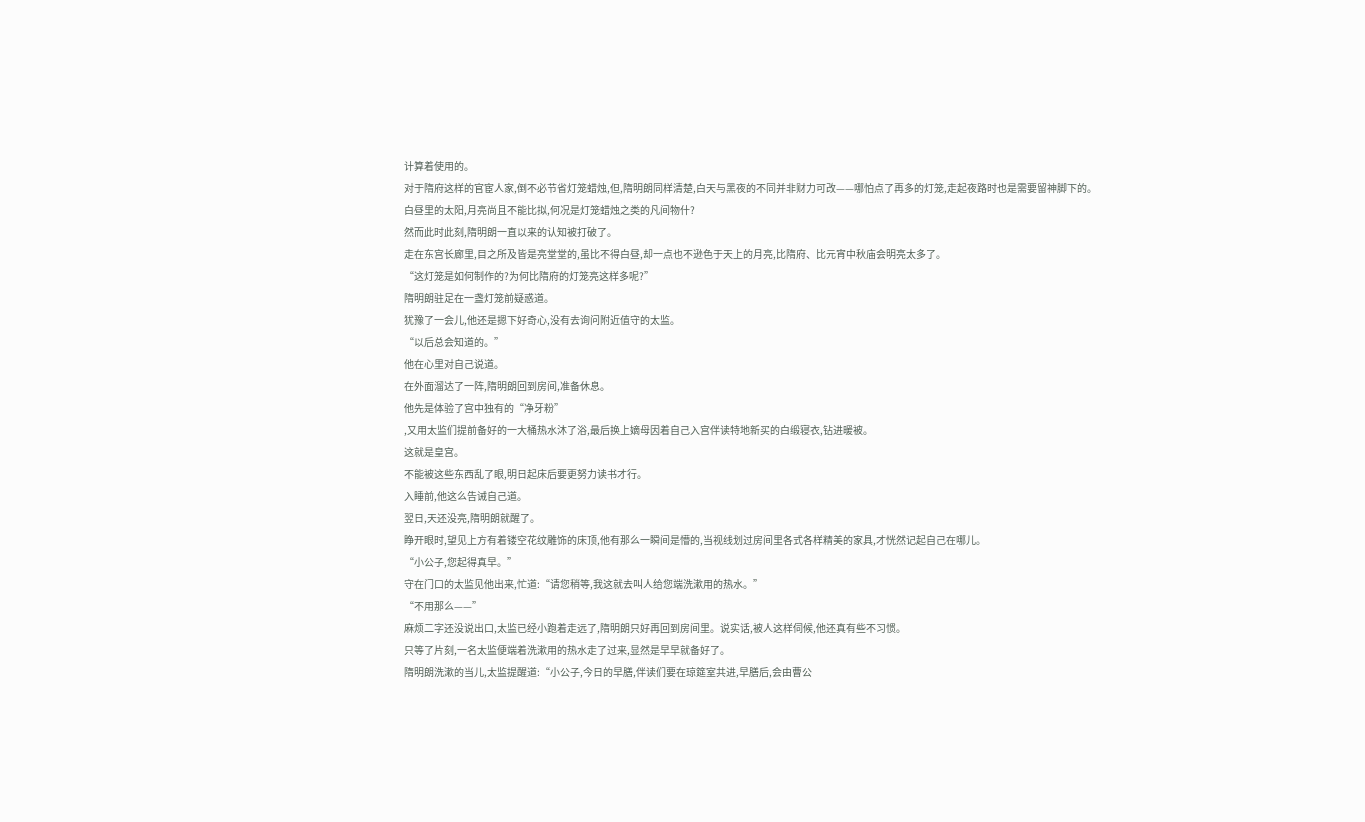计算着使用的。
对于隋府这样的官宦人家,倒不必节省灯笼蜡烛,但,隋明朗同样清楚,白天与黑夜的不同并非财力可改——哪怕点了再多的灯笼,走起夜路时也是需要留神脚下的。
白昼里的太阳,月亮尚且不能比拟,何况是灯笼蜡烛之类的凡间物什?
然而此时此刻,隋明朗一直以来的认知被打破了。
走在东宫长廊里,目之所及皆是亮堂堂的,虽比不得白昼,却一点也不逊色于天上的月亮,比隋府、比元宵中秋庙会明亮太多了。
“这灯笼是如何制作的?为何比隋府的灯笼亮这样多呢?”
隋明朗驻足在一盏灯笼前疑惑道。
犹豫了一会儿,他还是摁下好奇心,没有去询问附近值守的太监。
“以后总会知道的。”
他在心里对自己说道。
在外面溜达了一阵,隋明朗回到房间,准备休息。
他先是体验了宫中独有的“净牙粉”
,又用太监们提前备好的一大桶热水沐了浴,最后换上嫡母因着自己入宫伴读特地新买的白缎寝衣,钻进暖被。
这就是皇宫。
不能被这些东西乱了眼,明日起床后要更努力读书才行。
入睡前,他这么告诫自己道。
翌日,天还没亮,隋明朗就醒了。
睁开眼时,望见上方有着镂空花纹雕饰的床顶,他有那么一瞬间是懵的,当视线划过房间里各式各样精美的家具,才恍然记起自己在哪儿。
“小公子,您起得真早。”
守在门口的太监见他出来,忙道:“请您稍等,我这就去叫人给您端洗漱用的热水。”
“不用那么——”
麻烦二字还没说出口,太监已经小跑着走远了,隋明朗只好再回到房间里。说实话,被人这样伺候,他还真有些不习惯。
只等了片刻,一名太监便端着洗漱用的热水走了过来,显然是早早就备好了。
隋明朗洗漱的当儿,太监提醒道:“小公子,今日的早膳,伴读们要在琼筵室共进,早膳后,会由曹公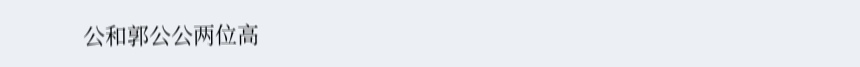公和郭公公两位高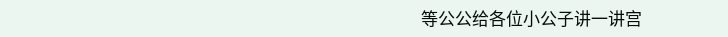等公公给各位小公子讲一讲宫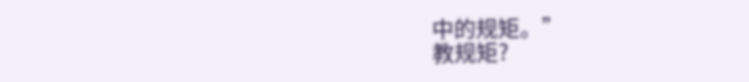中的规矩。”
教规矩?